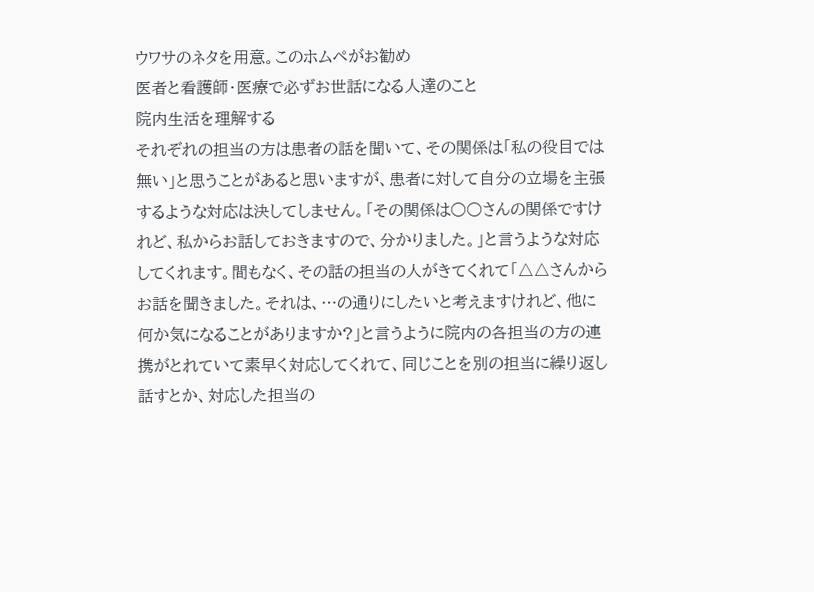ウワサのネタを用意。このホムペがお勧め
医者と看護師・医療で必ずお世話になる人達のこと
院内生活を理解する
それぞれの担当の方は患者の話を聞いて、その関係は「私の役目では無い」と思うことがあると思いますが、患者に対して自分の立場を主張するような対応は決してしません。「その関係は○○さんの関係ですけれど、私からお話しておきますので、分かりました。」と言うような対応してくれます。間もなく、その話の担当の人がきてくれて「△△さんからお話を聞きました。それは、…の通りにしたいと考えますけれど、他に何か気になることがありますか?」と言うように院内の各担当の方の連携がとれていて素早く対応してくれて、同じことを別の担当に繰り返し話すとか、対応した担当の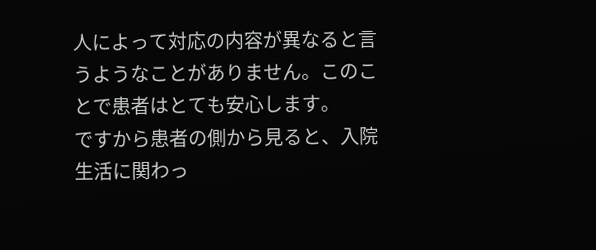人によって対応の内容が異なると言うようなことがありません。このことで患者はとても安心します。
ですから患者の側から見ると、入院生活に関わっ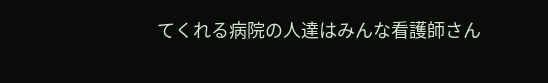てくれる病院の人達はみんな看護師さん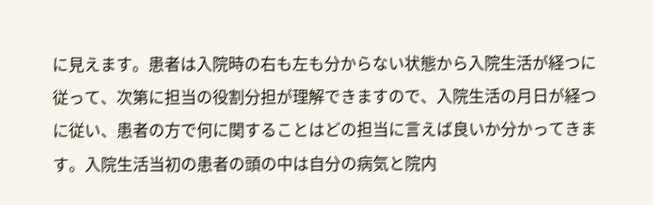に見えます。患者は入院時の右も左も分からない状態から入院生活が経つに従って、次第に担当の役割分担が理解できますので、入院生活の月日が経つに従い、患者の方で何に関することはどの担当に言えば良いか分かってきます。入院生活当初の患者の頭の中は自分の病気と院内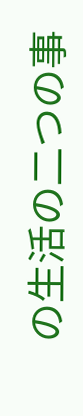の生活の二つの事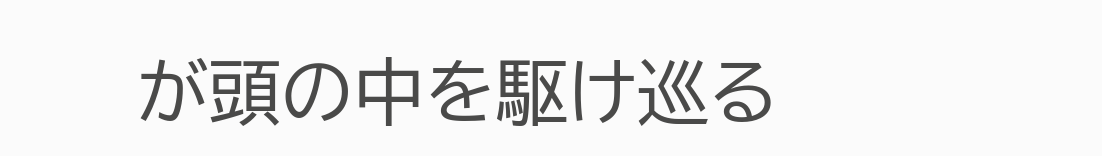が頭の中を駆け巡る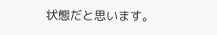状態だと思います。